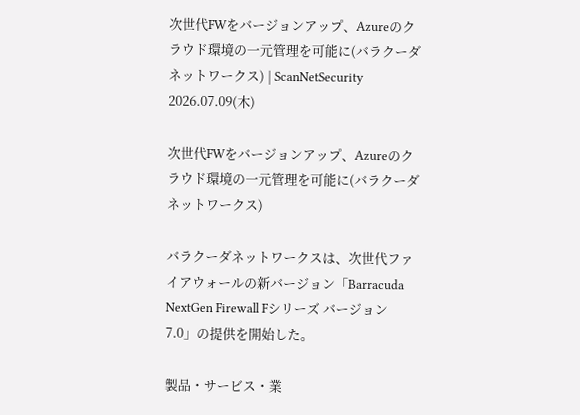次世代FWをバージョンアップ、Azureのクラウド環境の一元管理を可能に(バラクーダネットワークス) | ScanNetSecurity
2026.07.09(木)

次世代FWをバージョンアップ、Azureのクラウド環境の一元管理を可能に(バラクーダネットワークス)

バラクーダネットワークスは、次世代ファイアウォールの新バージョン「Barracuda NextGen Firewall Fシリーズ バージョン7.0」の提供を開始した。

製品・サービス・業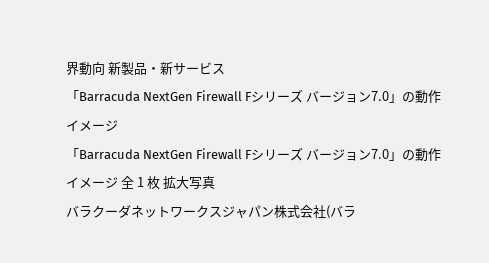界動向 新製品・新サービス
「Barracuda NextGen Firewall Fシリーズ バージョン7.0」の動作イメージ
「Barracuda NextGen Firewall Fシリーズ バージョン7.0」の動作イメージ 全 1 枚 拡大写真
バラクーダネットワークスジャパン株式会社(バラ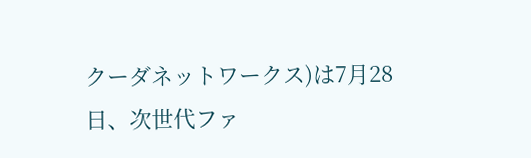クーダネットワークス)は7月28日、次世代ファ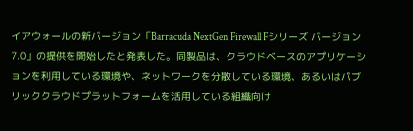イアウォールの新バージョン「Barracuda NextGen Firewall Fシリーズ バージョン7.0」の提供を開始したと発表した。同製品は、クラウドベースのアプリケーションを利用している環境や、ネットワークを分散している環境、あるいはパブリッククラウドプラットフォームを活用している組織向け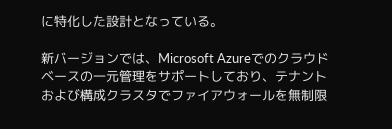に特化した設計となっている。

新バージョンでは、Microsoft Azureでのクラウドベースの一元管理をサポートしており、テナントおよび構成クラスタでファイアウォールを無制限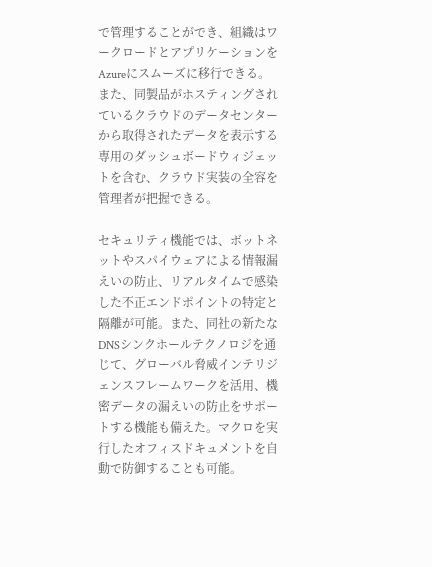で管理することができ、組織はワークロードとアプリケーションをAzureにスムーズに移行できる。また、同製品がホスティングされているクラウドのデータセンターから取得されたデータを表示する専用のダッシュボードウィジェットを含む、クラウド実装の全容を管理者が把握できる。

セキュリティ機能では、ボットネットやスパイウェアによる情報漏えいの防止、リアルタイムで感染した不正エンドポイントの特定と隔離が可能。また、同社の新たなDNSシンクホールテクノロジを通じて、グローバル脅威インテリジェンスフレームワークを活用、機密データの漏えいの防止をサポートする機能も備えた。マクロを実行したオフィスドキュメントを自動で防御することも可能。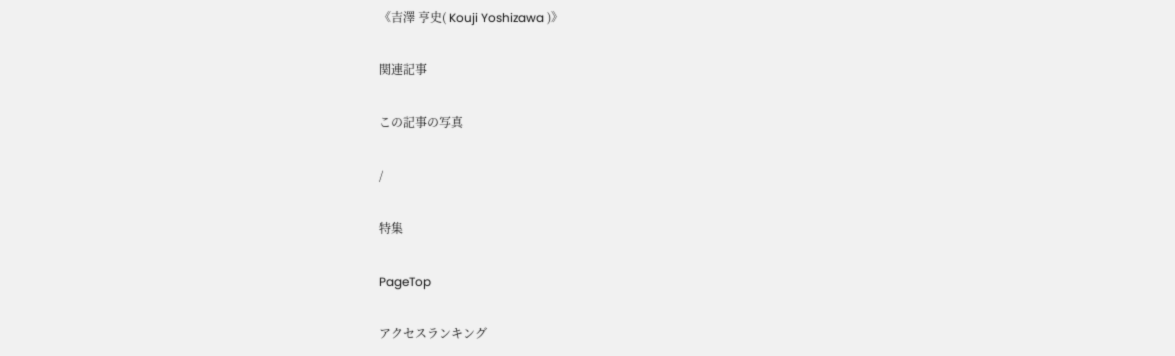《吉澤 亨史( Kouji Yoshizawa )》

関連記事

この記事の写真

/

特集

PageTop

アクセスランキング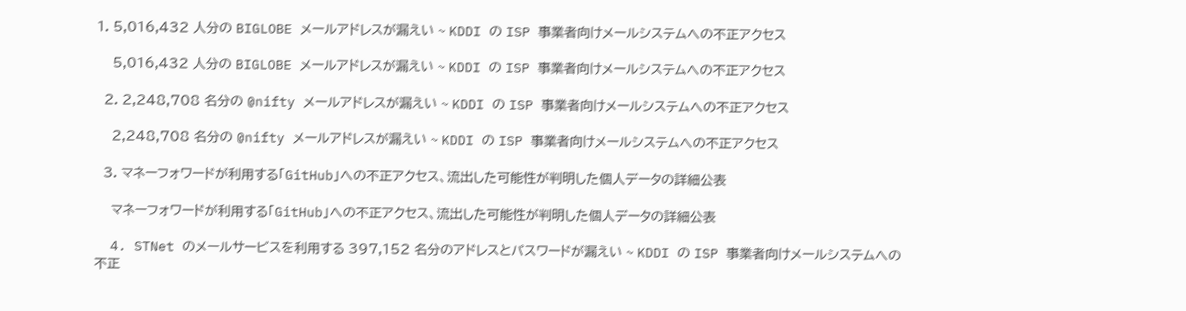1. 5,016,432 人分の BIGLOBE メールアドレスが漏えい ~ KDDI の ISP 事業者向けメールシステムへの不正アクセス

    5,016,432 人分の BIGLOBE メールアドレスが漏えい ~ KDDI の ISP 事業者向けメールシステムへの不正アクセス

  2. 2,248,708 名分の @nifty メールアドレスが漏えい ~ KDDI の ISP 事業者向けメールシステムへの不正アクセス

    2,248,708 名分の @nifty メールアドレスが漏えい ~ KDDI の ISP 事業者向けメールシステムへの不正アクセス

  3. マネーフォワードが利用する「GitHub」への不正アクセス、流出した可能性が判明した個人データの詳細公表

    マネーフォワードが利用する「GitHub」への不正アクセス、流出した可能性が判明した個人データの詳細公表

  4. STNet のメールサービスを利用する 397,152 名分のアドレスとパスワードが漏えい ~ KDDI の ISP 事業者向けメールシステムへの不正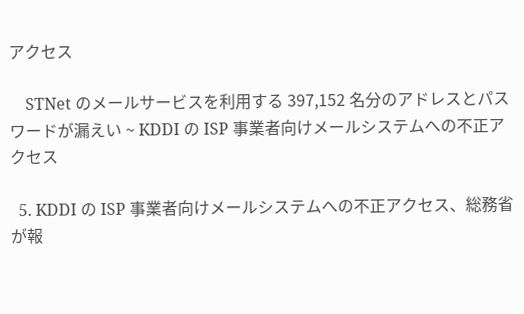アクセス

    STNet のメールサービスを利用する 397,152 名分のアドレスとパスワードが漏えい ~ KDDI の ISP 事業者向けメールシステムへの不正アクセス

  5. KDDI の ISP 事業者向けメールシステムへの不正アクセス、総務省が報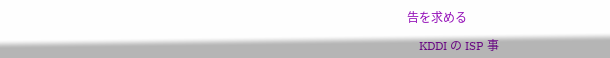告を求める

    KDDI の ISP 事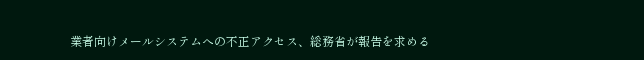業者向けメールシステムへの不正アクセス、総務省が報告を求める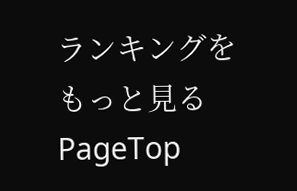ランキングをもっと見る
PageTop